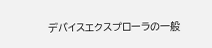デバイスエクスプローラの一般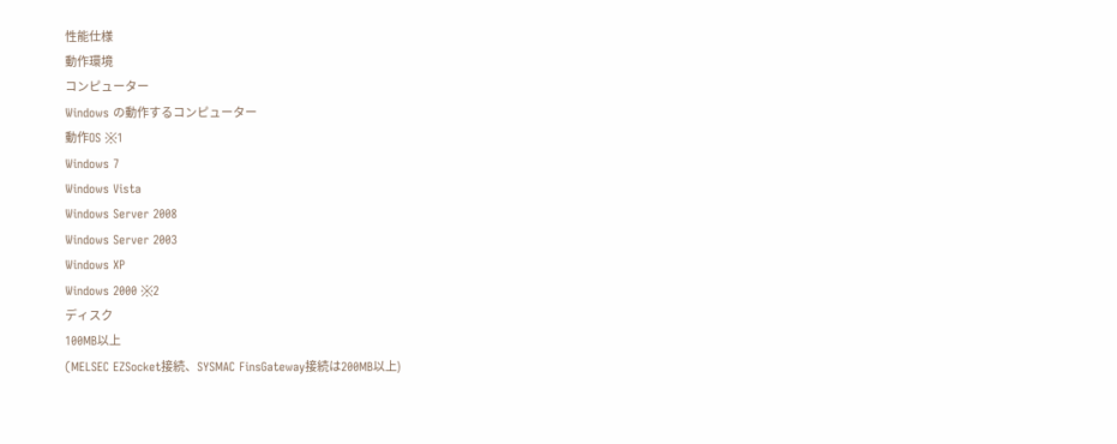性能仕様
動作環境
コンピューター
Windows の動作するコンピューター
動作OS ※1
Windows 7
Windows Vista
Windows Server 2008
Windows Server 2003
Windows XP
Windows 2000 ※2
ディスク
100MB以上
(MELSEC EZSocket接続、SYSMAC FinsGateway接続は200MB以上)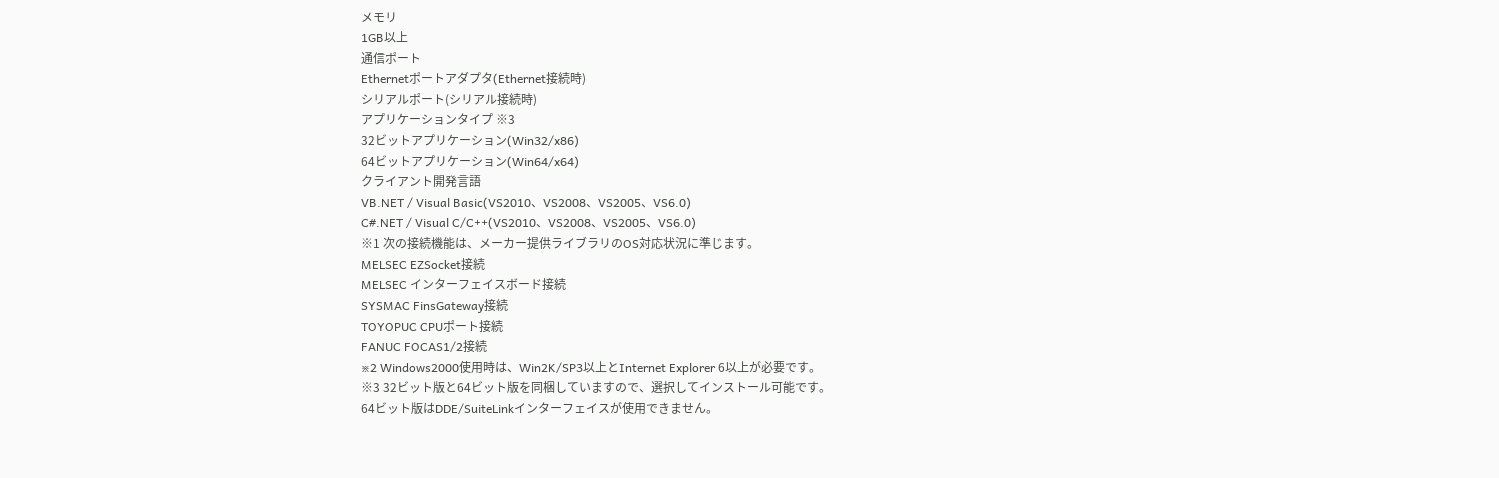メモリ
1GB以上
通信ポート
Ethernetポートアダプタ(Ethernet接続時)
シリアルポート(シリアル接続時)
アプリケーションタイプ ※3
32ビットアプリケーション(Win32/x86)
64ビットアプリケーション(Win64/x64)
クライアント開発言語
VB.NET / Visual Basic(VS2010、VS2008、VS2005、VS6.0)
C#.NET / Visual C/C++(VS2010、VS2008、VS2005、VS6.0)
※1 次の接続機能は、メーカー提供ライブラリのOS対応状況に準じます。
MELSEC EZSocket接続
MELSEC インターフェイスボード接続
SYSMAC FinsGateway接続
TOYOPUC CPUポート接続
FANUC FOCAS1/2接続
※2 Windows2000使用時は、Win2K/SP3以上とInternet Explorer 6以上が必要です。
※3 32ビット版と64ビット版を同梱していますので、選択してインストール可能です。
64ビット版はDDE/SuiteLinkインターフェイスが使用できません。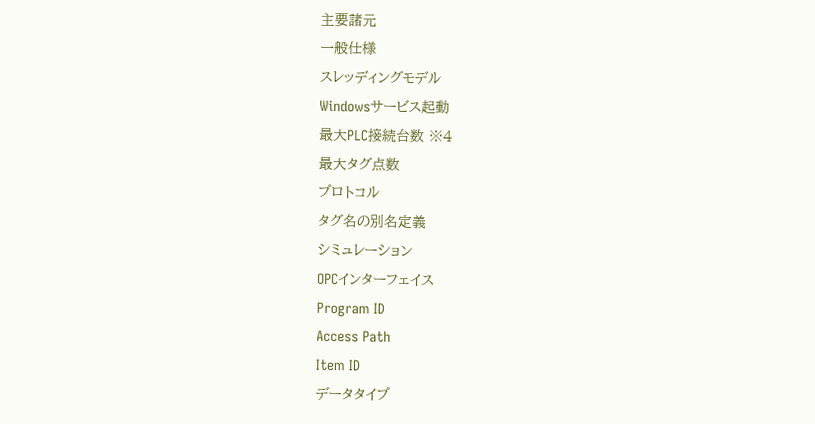主要諸元
一般仕様
スレッディングモデル
Windowsサービス起動
最大PLC接続台数 ※4
最大タグ点数
プロトコル
タグ名の別名定義
シミュレーション
OPCインターフェイス
Program ID
Access Path
Item ID
データタイプ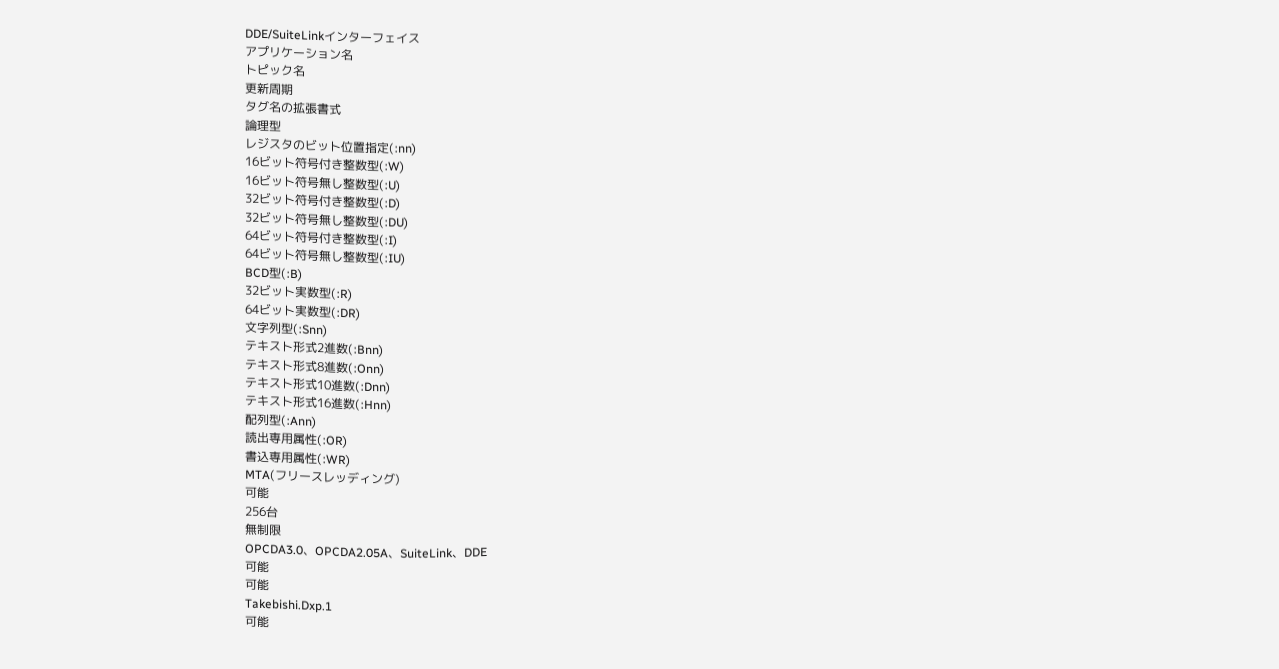DDE/SuiteLinkインターフェイス
アプリケーション名
トピック名
更新周期
タグ名の拡張書式
論理型
レジスタのビット位置指定(:nn)
16ビット符号付き整数型(:W)
16ビット符号無し整数型(:U)
32ビット符号付き整数型(:D)
32ビット符号無し整数型(:DU)
64ビット符号付き整数型(:I)
64ビット符号無し整数型(:IU)
BCD型(:B)
32ビット実数型(:R)
64ビット実数型(:DR)
文字列型(:Snn)
テキスト形式2進数(:Bnn)
テキスト形式8進数(:Onn)
テキスト形式10進数(:Dnn)
テキスト形式16進数(:Hnn)
配列型(:Ann)
読出専用属性(:OR)
書込専用属性(:WR)
MTA(フリースレッディング)
可能
256台
無制限
OPCDA3.0、OPCDA2.05A、SuiteLink、DDE
可能
可能
Takebishi.Dxp.1
可能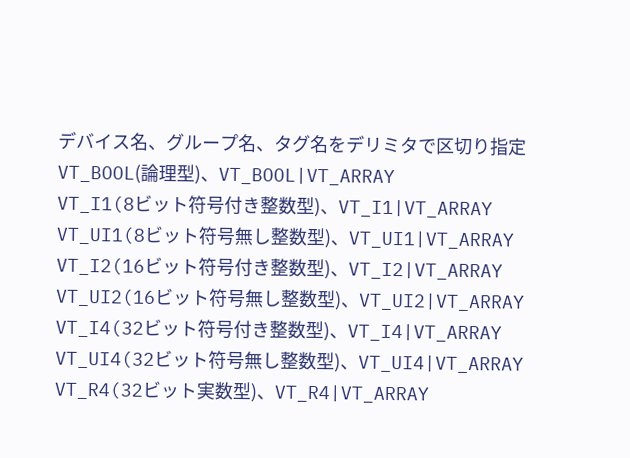デバイス名、グループ名、タグ名をデリミタで区切り指定
VT_BOOL(論理型)、VT_BOOL|VT_ARRAY
VT_I1(8ビット符号付き整数型)、VT_I1|VT_ARRAY
VT_UI1(8ビット符号無し整数型)、VT_UI1|VT_ARRAY
VT_I2(16ビット符号付き整数型)、VT_I2|VT_ARRAY
VT_UI2(16ビット符号無し整数型)、VT_UI2|VT_ARRAY
VT_I4(32ビット符号付き整数型)、VT_I4|VT_ARRAY
VT_UI4(32ビット符号無し整数型)、VT_UI4|VT_ARRAY
VT_R4(32ビット実数型)、VT_R4|VT_ARRAY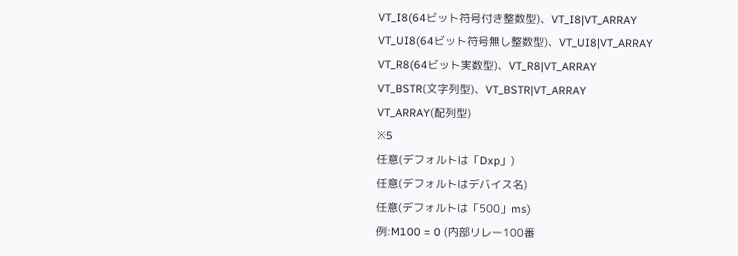VT_I8(64ビット符号付き整数型)、VT_I8|VT_ARRAY
VT_UI8(64ビット符号無し整数型)、VT_UI8|VT_ARRAY
VT_R8(64ビット実数型)、VT_R8|VT_ARRAY
VT_BSTR(文字列型)、VT_BSTR|VT_ARRAY
VT_ARRAY(配列型)
※5
任意(デフォルトは「Dxp」)
任意(デフォルトはデバイス名)
任意(デフォルトは「500」ms)
例:M100 = 0 (内部リレー100番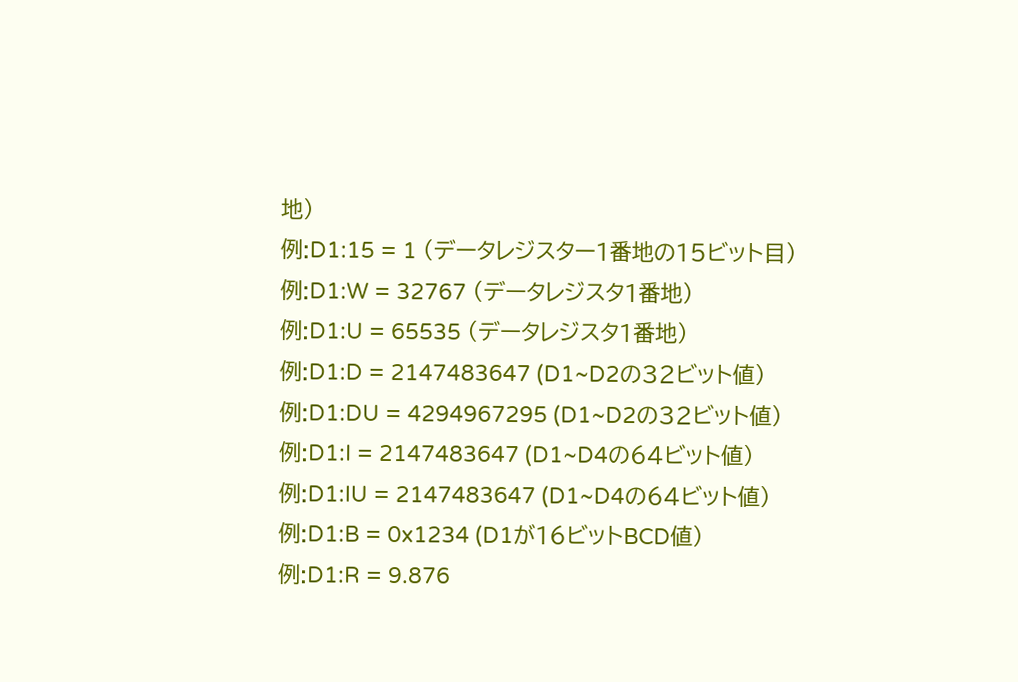地)
例:D1:15 = 1 (データレジスター1番地の15ビット目)
例:D1:W = 32767 (データレジスタ1番地)
例:D1:U = 65535 (データレジスタ1番地)
例:D1:D = 2147483647 (D1~D2の32ビット値)
例:D1:DU = 4294967295 (D1~D2の32ビット値)
例:D1:I = 2147483647 (D1~D4の64ビット値)
例:D1:IU = 2147483647 (D1~D4の64ビット値)
例:D1:B = 0x1234 (D1が16ビットBCD値)
例:D1:R = 9.876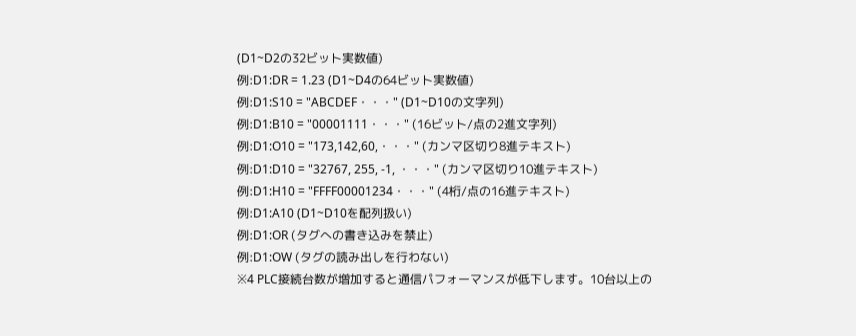(D1~D2の32ビット実数値)
例:D1:DR = 1.23 (D1~D4の64ビット実数値)
例:D1:S10 = "ABCDEF・・・" (D1~D10の文字列)
例:D1:B10 = "00001111・・・" (16ビット/点の2進文字列)
例:D1:O10 = "173,142,60,・・・" (カンマ区切り8進テキスト)
例:D1:D10 = "32767, 255, -1, ・・・" (カンマ区切り10進テキスト)
例:D1:H10 = "FFFF00001234・・・" (4桁/点の16進テキスト)
例:D1:A10 (D1~D10を配列扱い)
例:D1:OR (タグへの書き込みを禁止)
例:D1:OW (タグの読み出しを行わない)
※4 PLC接続台数が増加すると通信パフォーマンスが低下します。10台以上の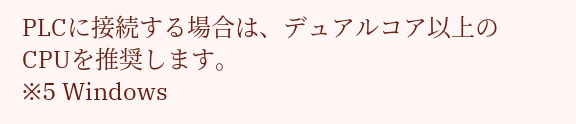PLCに接続する場合は、デュアルコア以上のCPUを推奨します。
※5 Windows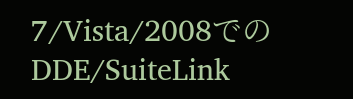7/Vista/2008でのDDE/SuiteLink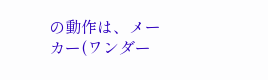の動作は、メーカー(ワンダー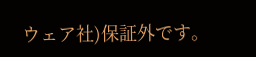ウェア社)保証外です。